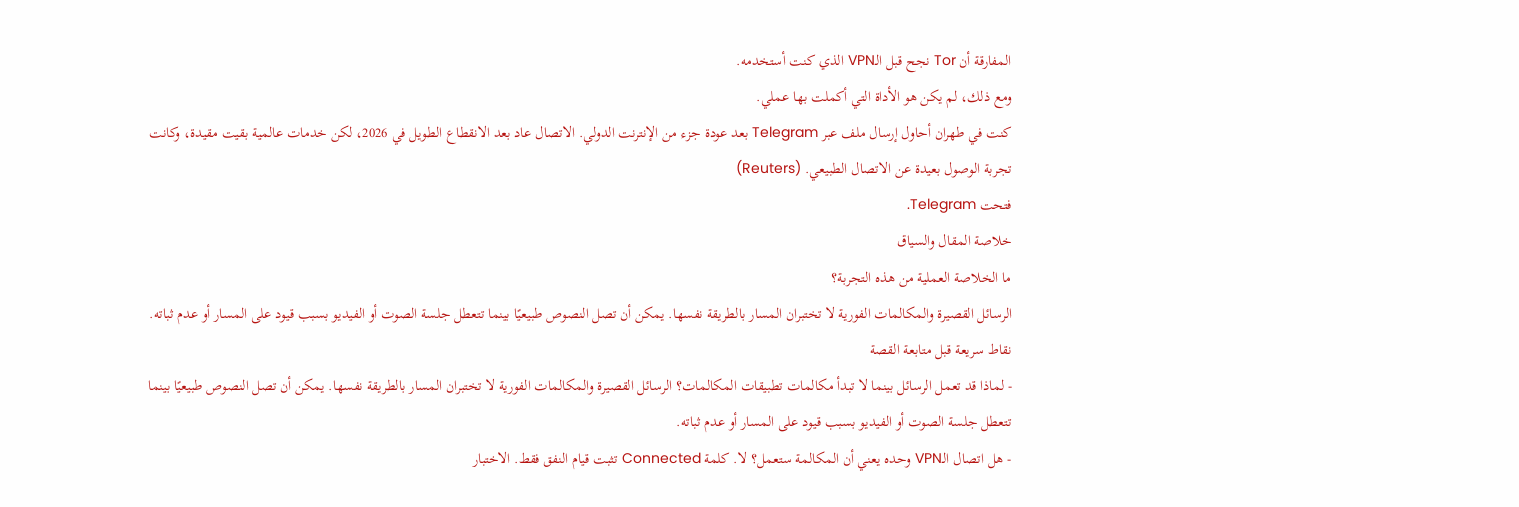المفارقة أن Tor نجح قبل الـVPN الذي كنت أستخدمه.
ومع ذلك، لم يكن هو الأداة التي أكملت بها عملي.
كنت في طهران أحاول إرسال ملف عبر Telegram بعد عودة جزء من الإنترنت الدولي. الاتصال عاد بعد الانقطاع الطويل في 2026، لكن خدمات عالمية بقيت مقيدة، وكانت تجربة الوصول بعيدة عن الاتصال الطبيعي. (Reuters)
فتحت Telegram.
خلاصة المقال والسياق
ما الخلاصة العملية من هذه التجربة؟
الرسائل القصيرة والمكالمات الفورية لا تختبران المسار بالطريقة نفسها. يمكن أن تصل النصوص طبيعيًا بينما تتعطل جلسة الصوت أو الفيديو بسبب قيود على المسار أو عدم ثباته.
نقاط سريعة قبل متابعة القصة
- لماذا قد تعمل الرسائل بينما لا تبدأ مكالمات تطبيقات المكالمات؟ الرسائل القصيرة والمكالمات الفورية لا تختبران المسار بالطريقة نفسها. يمكن أن تصل النصوص طبيعيًا بينما تتعطل جلسة الصوت أو الفيديو بسبب قيود على المسار أو عدم ثباته.
- هل اتصال الـVPN وحده يعني أن المكالمة ستعمل؟ لا. كلمة Connected تثبت قيام النفق فقط. الاختبار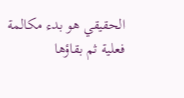الحقيقي هو بدء مكالمة فعلية ثم بقاؤها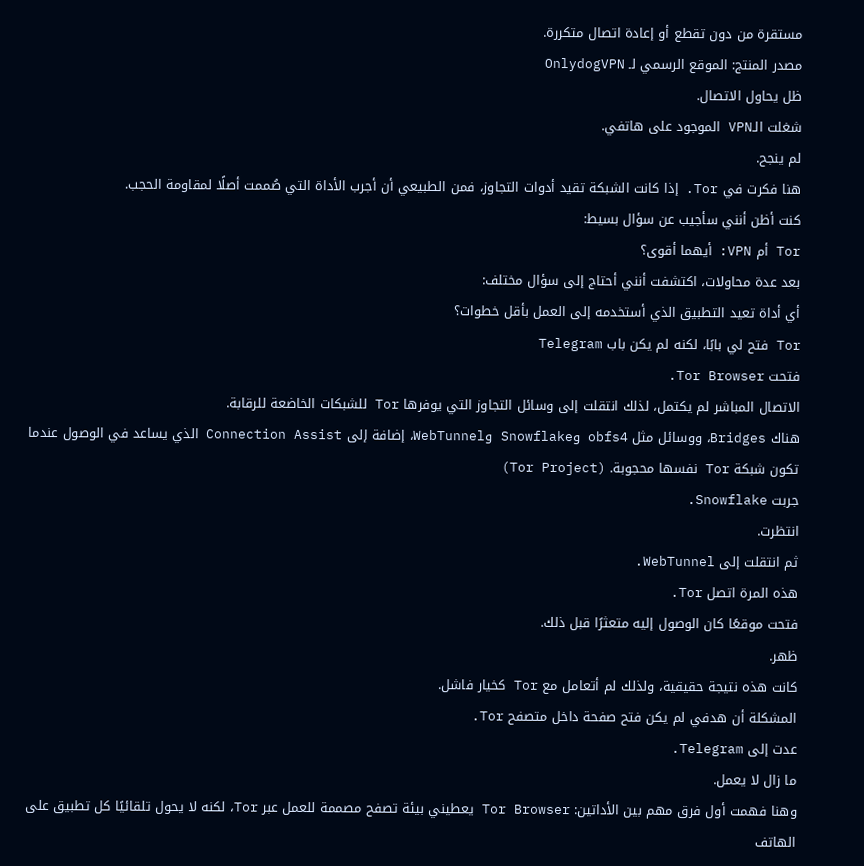مستقرة من دون تقطع أو إعادة اتصال متكررة.
مصدر المنتج: الموقع الرسمي لـ OnlydogVPN
ظل يحاول الاتصال.
شغلت الـVPN الموجود على هاتفي.
لم ينجح.
هنا فكرت في Tor. إذا كانت الشبكة تقيد أدوات التجاوز، فمن الطبيعي أن أجرب الأداة التي صُممت أصلًا لمقاومة الحجب.
كنت أظن أنني سأجيب عن سؤال بسيط:
Tor أم VPN: أيهما أقوى؟
بعد عدة محاولات، اكتشفت أنني أحتاج إلى سؤال مختلف:
أي أداة تعيد التطبيق الذي أستخدمه إلى العمل بأقل خطوات؟
Tor فتح لي بابًا، لكنه لم يكن باب Telegram
فتحت Tor Browser.
الاتصال المباشر لم يكتمل، لذلك انتقلت إلى وسائل التجاوز التي يوفرها Tor للشبكات الخاضعة للرقابة.
هناك Bridges، ووسائل مثل obfs4 وSnowflake وWebTunnel، إضافة إلى Connection Assist الذي يساعد في الوصول عندما تكون شبكة Tor نفسها محجوبة. (Tor Project)
جربت Snowflake.
انتظرت.
ثم انتقلت إلى WebTunnel.
هذه المرة اتصل Tor.
فتحت موقعًا كان الوصول إليه متعثرًا قبل ذلك.
ظهر.
كانت هذه نتيجة حقيقية، ولذلك لم أتعامل مع Tor كخيار فاشل.
المشكلة أن هدفي لم يكن فتح صفحة داخل متصفح Tor.
عدت إلى Telegram.
ما زال لا يعمل.
وهنا فهمت أول فرق مهم بين الأداتين: Tor Browser يعطيني بيئة تصفح مصممة للعمل عبر Tor، لكنه لا يحول تلقائيًا كل تطبيق على الهاتف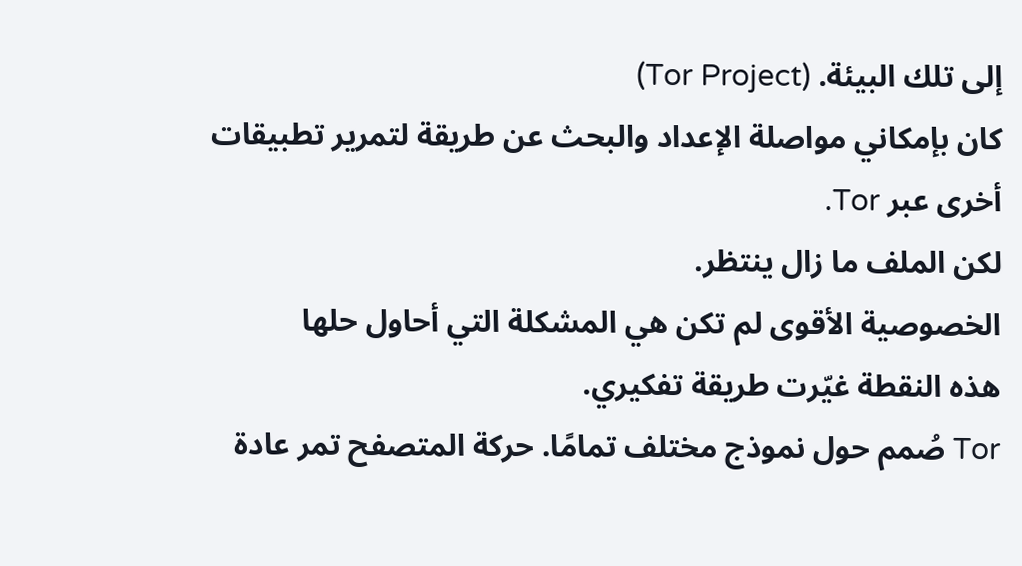إلى تلك البيئة. (Tor Project)
كان بإمكاني مواصلة الإعداد والبحث عن طريقة لتمرير تطبيقات أخرى عبر Tor.
لكن الملف ما زال ينتظر.
الخصوصية الأقوى لم تكن هي المشكلة التي أحاول حلها
هذه النقطة غيّرت طريقة تفكيري.
Tor صُمم حول نموذج مختلف تمامًا. حركة المتصفح تمر عادة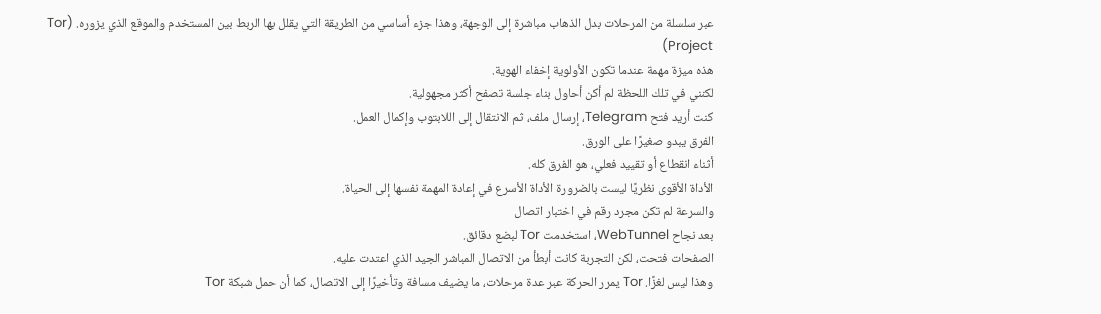عبر سلسلة من المرحلات بدل الذهاب مباشرة إلى الوجهة، وهذا جزء أساسي من الطريقة التي يقلل بها الربط بين المستخدم والموقع الذي يزوره. (Tor Project)
هذه ميزة مهمة عندما تكون الأولوية إخفاء الهوية.
لكنني في تلك اللحظة لم أكن أحاول بناء جلسة تصفح أكثر مجهولية.
كنت أريد فتح Telegram، إرسال ملف، ثم الانتقال إلى اللابتوب وإكمال العمل.
الفرق يبدو صغيرًا على الورق.
أثناء انقطاع أو تقييد فعلي، هو الفرق كله.
الأداة الأقوى نظريًا ليست بالضرورة الأداة الأسرع في إعادة المهمة نفسها إلى الحياة.
والسرعة لم تكن مجرد رقم في اختبار اتصال
بعد نجاح WebTunnel، استخدمت Tor لبضع دقائق.
الصفحات فتحت، لكن التجربة كانت أبطأ من الاتصال المباشر الجيد الذي اعتدت عليه.
وهذا ليس لغزًا. Tor يمرر الحركة عبر عدة مرحلات، ما يضيف مسافة وتأخيرًا إلى الاتصال، كما أن حمل شبكة Tor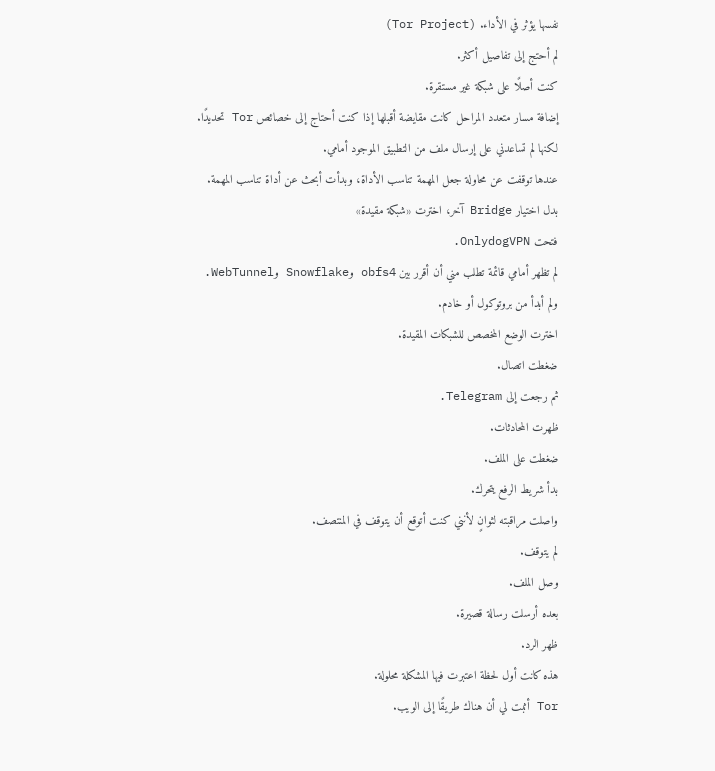نفسها يؤثر في الأداء. (Tor Project)
لم أحتج إلى تفاصيل أكثر.
كنت أصلًا على شبكة غير مستقرة.
إضافة مسار متعدد المراحل كانت مقايضة أقبلها إذا كنت أحتاج إلى خصائص Tor تحديدًا.
لكنها لم تساعدني على إرسال ملف من التطبيق الموجود أمامي.
عندها توقفت عن محاولة جعل المهمة تناسب الأداة، وبدأت أبحث عن أداة تناسب المهمة.
بدل اختيار Bridge آخر، اخترت «شبكة مقيدة»
فتحت OnlydogVPN.
لم تظهر أمامي قائمة تطلب مني أن أقرر بين obfs4 وSnowflake وWebTunnel.
ولم أبدأ من بروتوكول أو خادم.
اخترت الوضع المخصص للشبكات المقيدة.
ضغطت اتصال.
ثم رجعت إلى Telegram.
ظهرت المحادثات.
ضغطت على الملف.
بدأ شريط الرفع يتحرك.
واصلت مراقبته لثوانٍ لأنني كنت أتوقع أن يتوقف في المنتصف.
لم يتوقف.
وصل الملف.
بعده أرسلت رسالة قصيرة.
ظهر الرد.
هذه كانت أول لحظة اعتبرت فيها المشكلة محلولة.
Tor أثبت لي أن هناك طريقًا إلى الويب.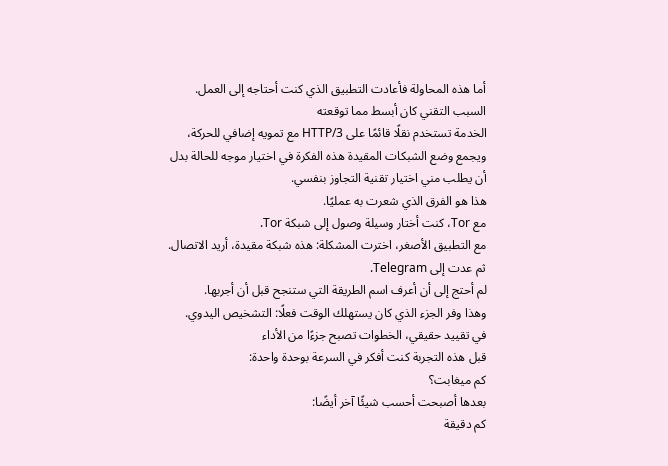أما هذه المحاولة فأعادت التطبيق الذي كنت أحتاجه إلى العمل.
السبب التقني كان أبسط مما توقعته
الخدمة تستخدم نقلًا قائمًا على HTTP/3 مع تمويه إضافي للحركة، ويجمع وضع الشبكات المقيدة هذه الفكرة في اختيار موجه للحالة بدل أن يطلب مني اختيار تقنية التجاوز بنفسي.
هذا هو الفرق الذي شعرت به عمليًا.
مع Tor، كنت أختار وسيلة وصول إلى شبكة Tor.
مع التطبيق الأصغر، اخترت المشكلة: هذه شبكة مقيدة، أريد الاتصال.
ثم عدت إلى Telegram.
لم أحتج إلى أن أعرف اسم الطريقة التي ستنجح قبل أن أجربها.
وهذا وفر الجزء الذي كان يستهلك الوقت فعلًا: التشخيص اليدوي.
في تقييد حقيقي، الخطوات تصبح جزءًا من الأداء
قبل هذه التجربة كنت أفكر في السرعة بوحدة واحدة:
كم ميغابت؟
بعدها أصبحت أحسب شيئًا آخر أيضًا:
كم دقيقة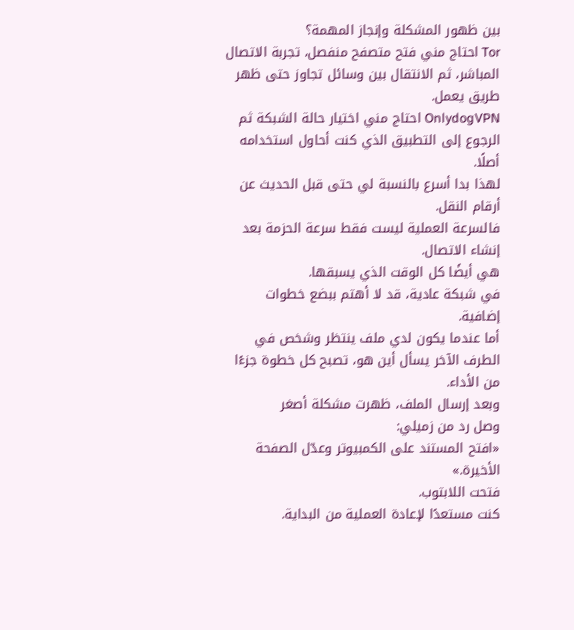بين ظهور المشكلة وإنجاز المهمة؟
Tor احتاج مني فتح متصفح منفصل، تجربة الاتصال المباشر، ثم الانتقال بين وسائل تجاوز حتى ظهر طريق يعمل.
OnlydogVPN احتاج مني اختيار حالة الشبكة ثم الرجوع إلى التطبيق الذي كنت أحاول استخدامه أصلًا.
لهذا بدا أسرع بالنسبة لي حتى قبل الحديث عن أرقام النقل.
فالسرعة العملية ليست فقط سرعة الحزمة بعد إنشاء الاتصال.
هي أيضًا كل الوقت الذي يسبقها.
في شبكة عادية، قد لا أهتم ببضع خطوات إضافية.
أما عندما يكون لدي ملف ينتظر وشخص في الطرف الآخر يسأل أين هو، تصبح كل خطوة جزءًا من الأداء.
وبعد إرسال الملف، ظهرت مشكلة أصغر
وصل رد من زميلي:
«افتح المستند على الكمبيوتر وعدّل الصفحة الأخيرة.»
فتحت اللابتوب.
كنت مستعدًا لإعادة العملية من البداية.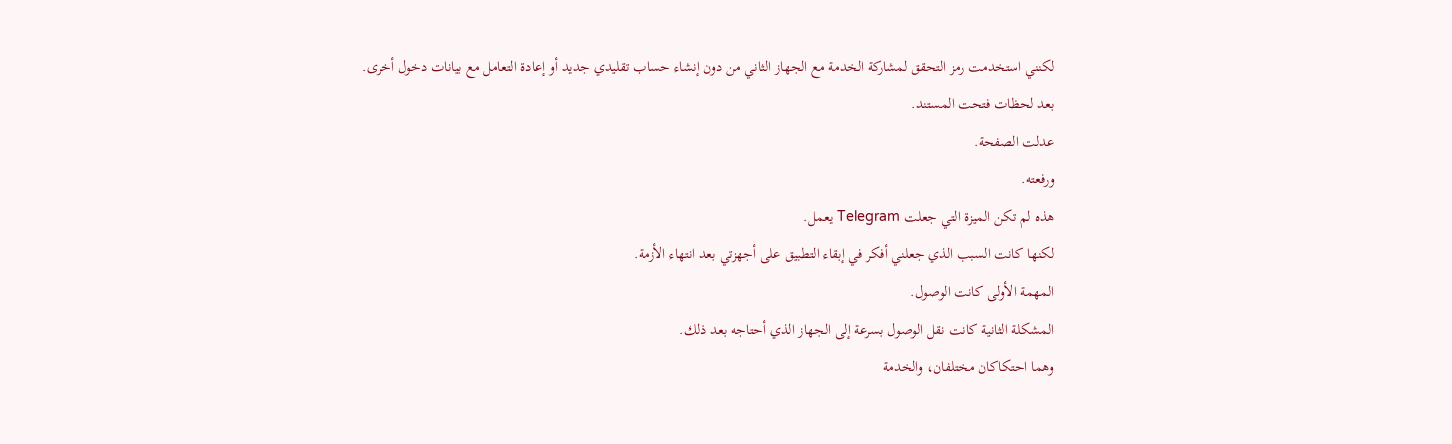لكنني استخدمت رمز التحقق لمشاركة الخدمة مع الجهاز الثاني من دون إنشاء حساب تقليدي جديد أو إعادة التعامل مع بيانات دخول أخرى.
بعد لحظات فتحت المستند.
عدلت الصفحة.
ورفعته.
هذه لم تكن الميزة التي جعلت Telegram يعمل.
لكنها كانت السبب الذي جعلني أفكر في إبقاء التطبيق على أجهزتي بعد انتهاء الأزمة.
المهمة الأولى كانت الوصول.
المشكلة الثانية كانت نقل الوصول بسرعة إلى الجهاز الذي أحتاجه بعد ذلك.
وهما احتكاكان مختلفان، والخدمة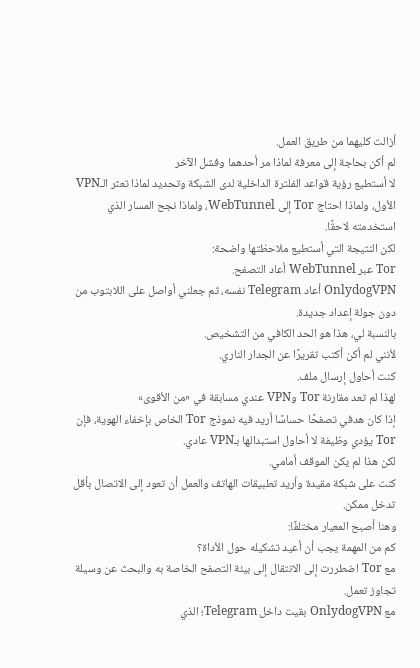أزالت كليهما من طريق العمل.
لم أكن بحاجة إلى معرفة لماذا مر أحدهما وفشل الآخر
لا أستطيع رؤية قواعد الفلترة الداخلية لدى الشبكة وتحديد لماذا تعثر الـVPN الأول، ولماذا احتاج Tor إلى WebTunnel، ولماذا نجح المسار الذي استخدمته لاحقًا.
لكن النتيجة التي أستطيع ملاحظتها واضحة:
Tor عبر WebTunnel أعاد التصفح.
OnlydogVPN أعاد Telegram نفسه، ثم جعلني أواصل على اللابتوب من دون جولة إعداد جديدة.
بالنسبة لي، هذا هو الحد الكافي من التشخيص.
لأنني لم أكن أكتب تقريرًا عن الجدار الناري.
كنت أحاول إرسال ملف.
لهذا لم تعد مقارنة Tor وVPN عندي مسابقة في «من الأقوى»
إذا كان هدفي تصفحًا حساسًا أريد فيه نموذج Tor الخاص بإخفاء الهوية، فإن Tor يؤدي وظيفة لا أحاول استبدالها بـVPN عادي.
لكن هذا لم يكن الموقف أمامي.
كنت على شبكة مقيدة وأريد تطبيقات الهاتف والعمل أن تعود إلى الاتصال بأقل تدخل ممكن.
وهنا أصبح المعيار مختلفًا:
كم من المهمة يجب أن أعيد تشكيله حول الأداة؟
مع Tor اضطررت إلى الانتقال إلى بيئة التصفح الخاصة به والبحث عن وسيلة تجاوز تعمل.
مع OnlydogVPN بقيت داخل Telegram؛ الذي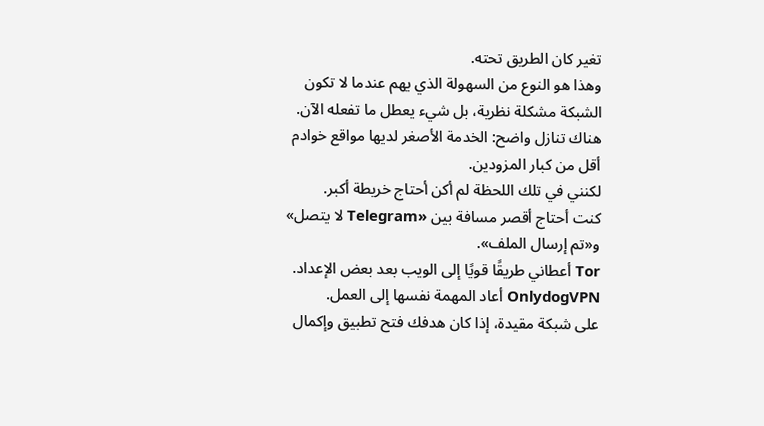تغير كان الطريق تحته.
وهذا هو النوع من السهولة الذي يهم عندما لا تكون الشبكة مشكلة نظرية، بل شيء يعطل ما تفعله الآن.
هناك تنازل واضح: الخدمة الأصغر لديها مواقع خوادم أقل من كبار المزودين.
لكنني في تلك اللحظة لم أكن أحتاج خريطة أكبر.
كنت أحتاج أقصر مسافة بين «Telegram لا يتصل» و«تم إرسال الملف».
Tor أعطاني طريقًا قويًا إلى الويب بعد بعض الإعداد.
OnlydogVPN أعاد المهمة نفسها إلى العمل.
على شبكة مقيدة، إذا كان هدفك فتح تطبيق وإكمال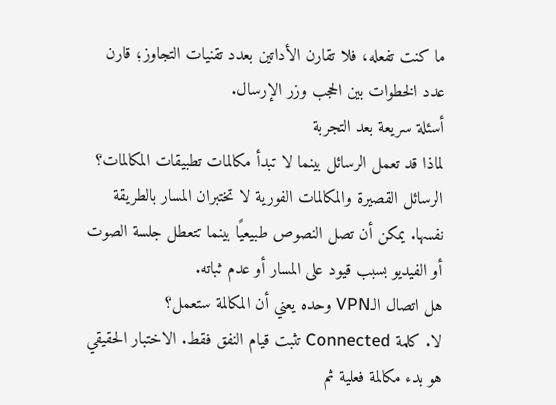ما كنت تفعله، فلا تقارن الأداتين بعدد تقنيات التجاوز؛ قارن عدد الخطوات بين الحجب وزر الإرسال.
أسئلة سريعة بعد التجربة
لماذا قد تعمل الرسائل بينما لا تبدأ مكالمات تطبيقات المكالمات؟
الرسائل القصيرة والمكالمات الفورية لا تختبران المسار بالطريقة نفسها. يمكن أن تصل النصوص طبيعيًا بينما تتعطل جلسة الصوت أو الفيديو بسبب قيود على المسار أو عدم ثباته.
هل اتصال الـVPN وحده يعني أن المكالمة ستعمل؟
لا. كلمة Connected تثبت قيام النفق فقط. الاختبار الحقيقي هو بدء مكالمة فعلية ثم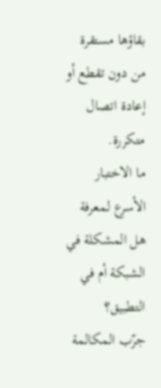بقاؤها مستقرة من دون تقطع أو إعادة اتصال متكررة.
ما الاختبار الأسرع لمعرفة هل المشكلة في الشبكة أم في التطبيق؟
جرّب المكالمة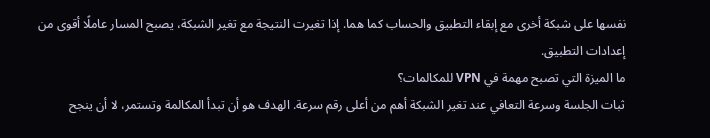نفسها على شبكة أخرى مع إبقاء التطبيق والحساب كما هما. إذا تغيرت النتيجة مع تغير الشبكة، يصبح المسار عاملًا أقوى من إعدادات التطبيق.
ما الميزة التي تصبح مهمة في VPN للمكالمات؟
ثبات الجلسة وسرعة التعافي عند تغير الشبكة أهم من أعلى رقم سرعة. الهدف هو أن تبدأ المكالمة وتستمر، لا أن ينجح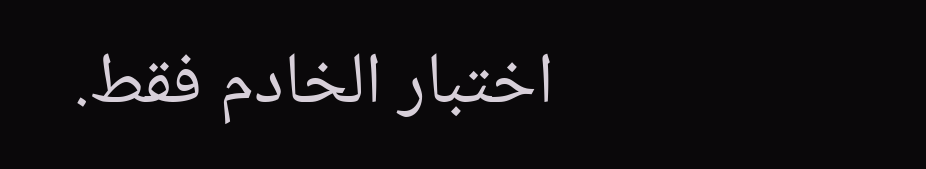اختبار الخادم فقط.